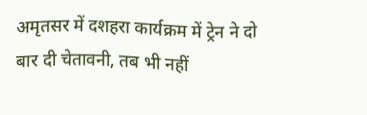अमृतसर में दशहरा कार्यक्रम में ट्रेन ने दो बार दी चेतावनी, तब भी नहीं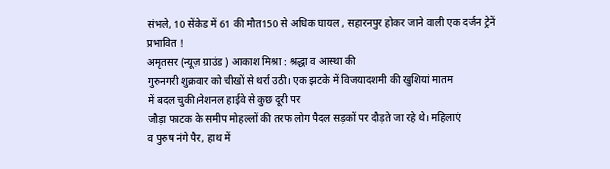संभले, 10 सेंकेड में 61 की मौत150 से अधिक घायल , सहारनपुर होकर जाने वाली एक दर्जन ट्रेनें प्रभावित !
अमृतसर (न्यूज़ ग्राउंड ) आकाश मिश्रा : श्रद्धा व आस्था की
गुरुनगरी शुक्रवार को चीखों से थर्रा उठी। एक झटके में विजयादशमी की खुशियां मातम
में बदल चुकी।नेशनल हाईवे से कुछ दूरी पर
जौड़ा फाटक के समीप मोहल्लों की तरफ लोग पैदल सड़कों पर दौड़ते जा रहे थे। महिलाएं
व पुरुष नंगे पैर, हाथ में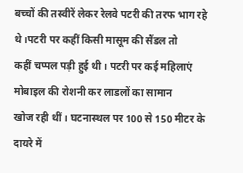बच्चों की तस्वीरें लेकर रेलवे पटरी की तरफ भाग रहे
थे।पटरी पर कहीं किसी मासूम की सैंडल तो
कहीं चप्पल पड़ी हुई थी। पटरी पर कई महिलाएं मोबाइल की रोशनी कर लाडलों का सामान
खोज रही थीं। घटनास्थल पर 100 से 150 मीटर के दायरे में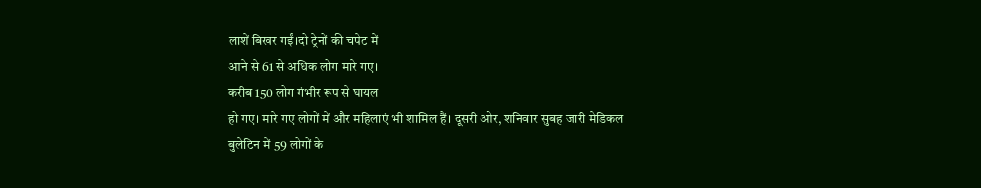लाशें बिखर गईं।दो ट्रेनों की चपेट में
आने से 61 से अधिक लोग मारे गए।
करीब 150 लोग गंभीर रूप से घायल
हो गए। मारे गए लोगों में और महिलाएं भी शामिल हैं। दूसरी ओर, शनिवार सुबह जारी मेडिकल
बुलेटिन में 59 लोगों के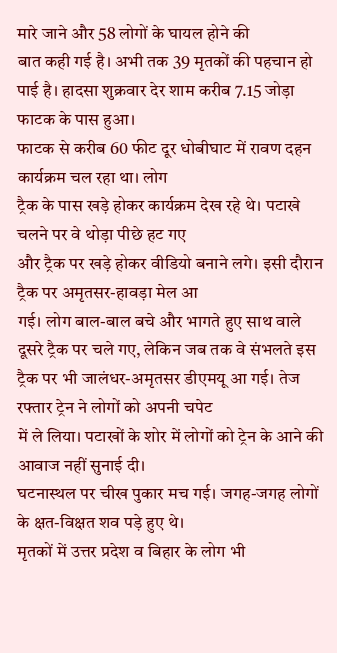मारे जाने और 58 लोगों के घायल होने की
बात कही गई है। अभी तक 39 मृतकों की पहचान हो पाई है। हादसा शुक्रवार देर शाम करीब 7.15 जोड़ा फाटक के पास हुआ।
फाटक से करीब 60 फीट दूर धोबीघाट में रावण दहन कार्यक्रम चल रहा था। लोग
ट्रैक के पास खड़े होकर कार्यक्रम देख रहे थे। पटाखे चलने पर वे थोड़ा पीछे हट गए
और ट्रैक पर खड़े होकर वीडियो बनाने लगे। इसी दौरान ट्रैक पर अमृतसर-हावड़ा मेल आ
गई। लोग बाल-बाल बचे और भागते हुए साथ वाले दूसरे ट्रैक पर चले गए, लेकिन जब तक वे संभलते इस
ट्रैक पर भी जालंधर-अमृतसर डीएमयू आ गई। तेज रफ्तार ट्रेन ने लोगों को अपनी चपेट
में ले लिया। पटाखों के शोर में लोगों को ट्रेन के आने की आवाज नहीं सुनाई दी।
घटनास्थल पर चीख पुकार मच गई। जगह-जगह लोगों के क्षत-विक्षत शव पड़े हुए थे।
मृतकों में उत्तर प्रदेश व बिहार के लोग भी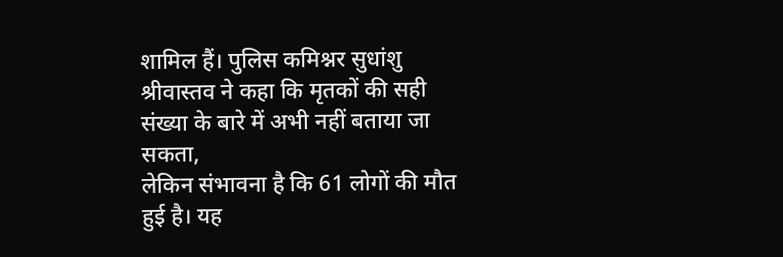शामिल हैं। पुलिस कमिश्नर सुधांशु
श्रीवास्तव ने कहा कि मृतकों की सही संख्या के बारे में अभी नहीं बताया जा सकता,
लेकिन संभावना है कि 61 लोगों की मौत हुई है। यह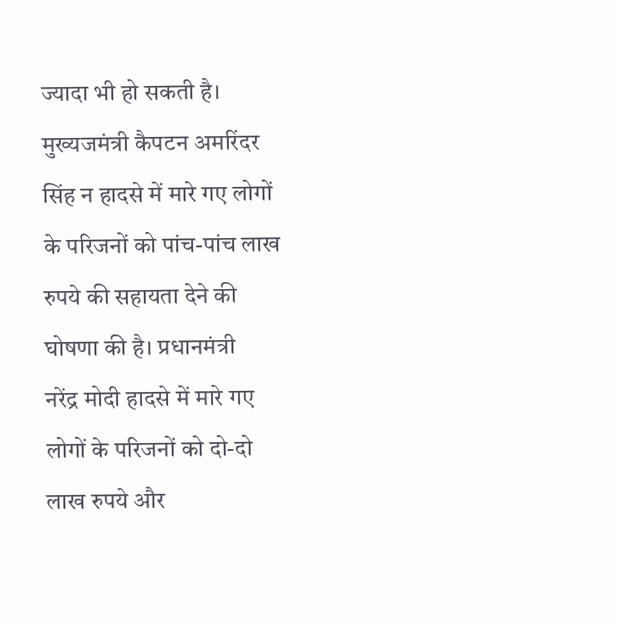ज्यादा भी हो सकती है। मुख्यजमंत्री कैपटन अमरिंदर सिंह न हादसे में मारे गए लोगों
के परिजनों को पांच-पांच लाख रुपये की सहायता देने की घोषणा की है। प्रधानमंत्री
नरेंद्र मोदी हादसे में मारे गए लोगों के परिजनों को दो-दो लाख रुपये और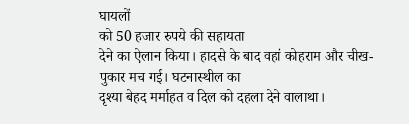घायलों
को 50 हजार रुपये की सहायता
देने का ऐलान किया। हादसे के बाद वहां कोहराम और चीख-पुकार मच गई। घटनास्थील का
दृश्या बेहद मर्माहत व दिल को दहला देने वालाथा।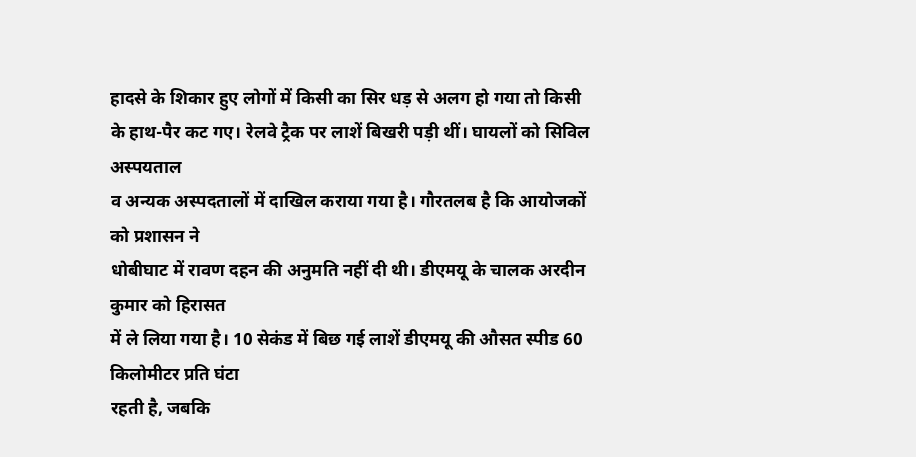हादसे के शिकार हुए लोगों में किसी का सिर धड़ से अलग हो गया तो किसी
के हाथ-पैर कट गए। रेलवे ट्रैक पर लाशें बिखरी पड़ी थीं। घायलों को सिविल अस्पयताल
व अन्यक अस्पदतालों में दाखिल कराया गया है। गौरतलब है कि आयोजकों को प्रशासन ने
धोबीघाट में रावण दहन की अनुमति नहीं दी थी। डीएमयू के चालक अरदीन कुमार को हिरासत
में ले लिया गया है। 10 सेकंड में बिछ गई लाशें डीएमयू की औसत स्पीड 60 किलोमीटर प्रति घंटा
रहती है, जबकि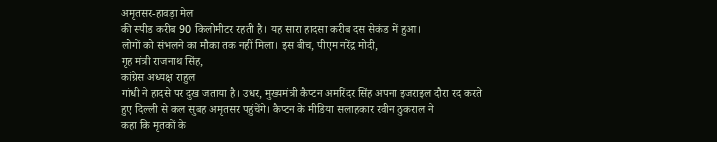अमृतसर-हावड़ा मेल
की स्पीड करीब 90 किलोमीटर रहती है। यह सारा हादसा करीब दस सेकंड में हुआ।
लोगों को संभलने का मौका तक नहीं मिला। इस बीच, पीएम नरेंद्र मोदी,
गृह मंत्री राजनाथ सिंह,
कांग्रेस अध्यक्ष राहुल
गांधी ने हादसे पर दुख जताया है। उधर, मुख्यमंत्री कैप्टन अमरिंदर सिंह अपना इजराइल दौरा रद करते
हुए दिल्ली से कल सुबह अमृतसर पहुंचेंगे। कैप्टन के मीडिया सलाहकार रवीन ठुकराल ने
कहा कि मृतकों के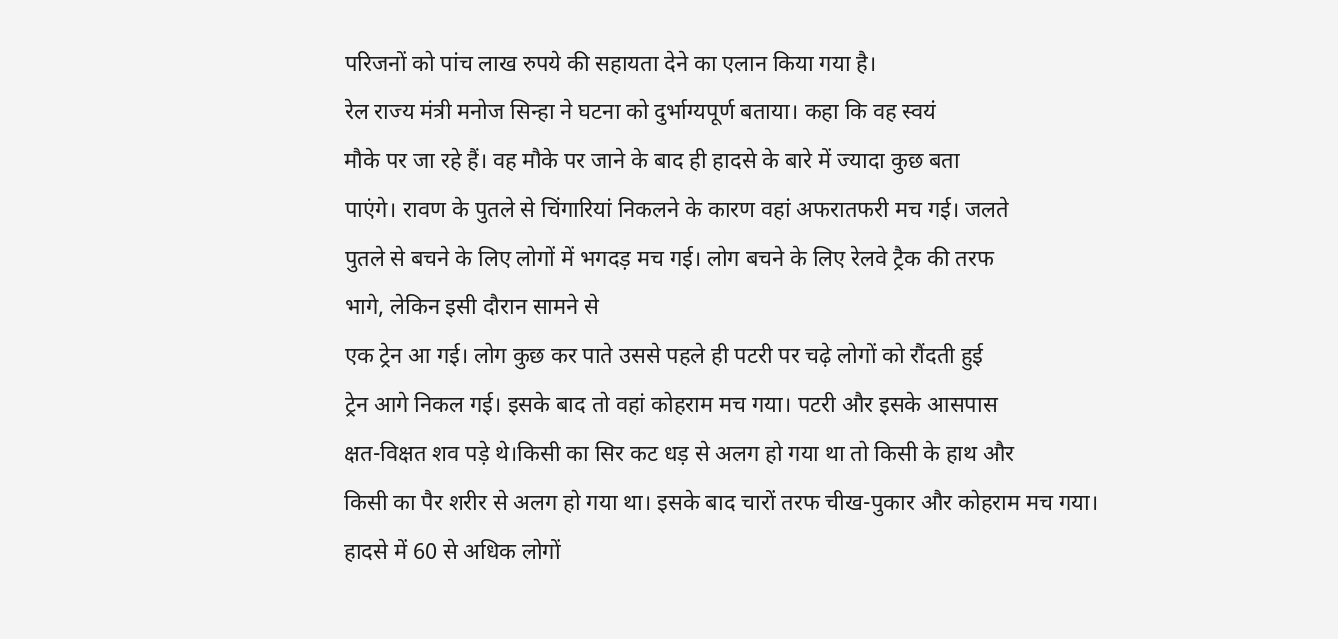परिजनों को पांच लाख रुपये की सहायता देने का एलान किया गया है।
रेल राज्य मंत्री मनोज सिन्हा ने घटना को दुर्भाग्यपूर्ण बताया। कहा कि वह स्वयं
मौके पर जा रहे हैं। वह मौके पर जाने के बाद ही हादसे के बारे में ज्यादा कुछ बता
पाएंगे। रावण के पुतले से चिंगारियां निकलने के कारण वहां अफरातफरी मच गई। जलते
पुतले से बचने के लिए लोगों में भगदड़ मच गई। लोग बचने के लिए रेलवे ट्रैक की तरफ
भागे, लेकिन इसी दौरान सामने से
एक ट्रेन आ गई। लोग कुछ कर पाते उससे पहले ही पटरी पर चढ़े लोगों को रौंदती हुई
ट्रेन आगे निकल गई। इसके बाद तो वहां कोहराम मच गया। पटरी और इसके आसपास
क्षत-विक्षत शव पड़े थे।किसी का सिर कट धड़ से अलग हो गया था तो किसी के हाथ और
किसी का पैर शरीर से अलग हो गया था। इसके बाद चारों तरफ चीख-पुकार और कोहराम मच गया।
हादसे में 60 से अधिक लोगों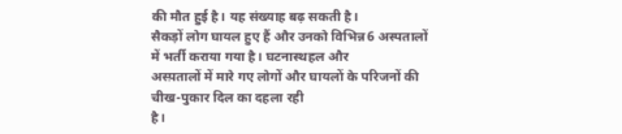की मौत हुई है। यह संख्याह बढ़ सकती है।
सैकड़ों लोग घायल हुए हैं और उनको विभिन्न6 अस्पतालों में भर्ती कराया गया है। घटनास्थहल और
अस्प़तालों में मारे गए लोगों और घायलों के परिजनों की चीख-पुकार दिल का दहला रही
है।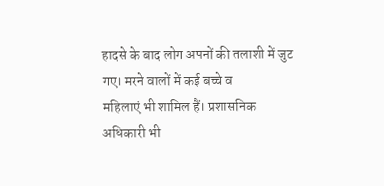हादसे के बाद लोग अपनों की तलाशी में जुट गए। मरने वालों में कई बच्चे व
महिलाएं भी शामिल हैं। प्रशासनिक अधिकारी भी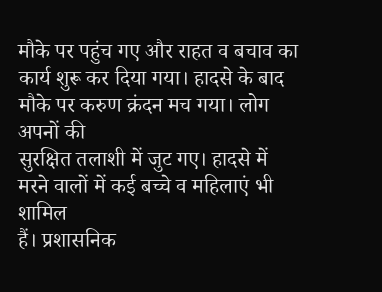मौके पर पहुंच गए और राहत व बचाव का
कार्य शुरू कर दिया गया। हादसे के बाद मौके पर करुण क्रंदन मच गया। लोग अपनों की
सुरक्षित तलाशी में जुट गए। हादसे में मरने वालों में कई बच्चे व महिलाएं भी शामिल
हैं। प्रशासनिक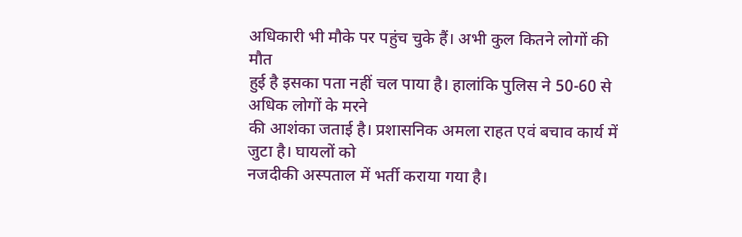अधिकारी भी मौके पर पहुंच चुके हैं। अभी कुल कितने लोगों की मौत
हुई है इसका पता नहीं चल पाया है। हालांकि पुलिस ने 50-60 से अधिक लोगों के मरने
की आशंका जताई है। प्रशासनिक अमला राहत एवं बचाव कार्य में जुटा है। घायलों को
नजदीकी अस्पताल में भर्ती कराया गया है।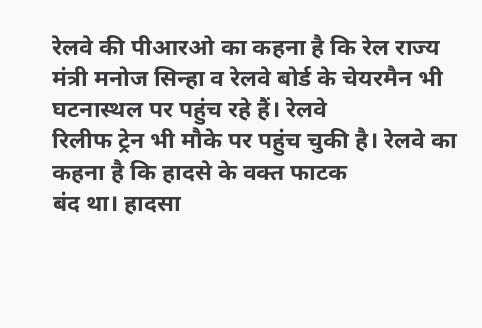रेलवे की पीआरओ का कहना है कि रेल राज्य
मंत्री मनोज सिन्हा व रेलवे बोर्ड के चेयरमैन भी घटनास्थल पर पहुंच रहे हैं। रेलवे
रिलीफ ट्रेन भी मौके पर पहुंच चुकी है। रेलवे का कहना है कि हादसे के वक्त फाटक
बंद था। हादसा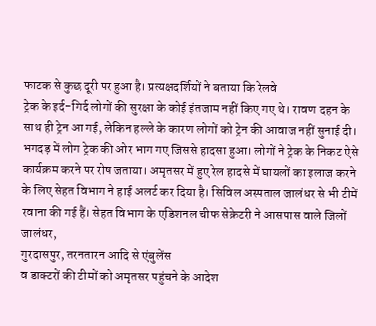फाटक से कुछ दूरी पर हुआ है। प्रत्यक्षदर्शियों ने बताया कि रेलवे
ट्रेक के इर्द-गिर्द लोगों की सुरक्षा के कोई इंतजाम नहीं किए गए थे। रावण दहन के
साथ ही ट्रेन आ गई, लेकिन हल्ले के कारण लोगों को ट्रेन की आवाज नहीं सुनाई दी।
भगदड़ में लोग ट्रेक की ओर भाग गए जिससे हादसा हुआ। लोगों ने ट्रेक के निकट ऐसे
कार्यक्रम करने पर रोष जताया। अमृतसर में हुए रेल हादसे में घायलों का इलाज करने
के लिए सेहत विभाग ने हाई अलर्ट कर दिया है। सिविल अस्पताल जालंधर से भी टीमें
रवाना की गई हैं। सेहत विभाग के एडिशनल चीफ सेक्रेटरी ने आसपास वाले जिलों जालंधर,
गुरदासपुर, तरनतारन आदि से एंबुलेंस
व डाक्टरों की टीमों को अमृतसर पहुंचने के आदेश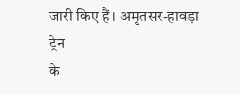जारी किए हैं। अमृतसर-हावड़ा ट्रेन
के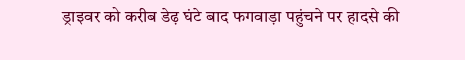ड्राइवर को करीब डेढ़ घंटे बाद फगवाड़ा पहुंचने पर हादसे की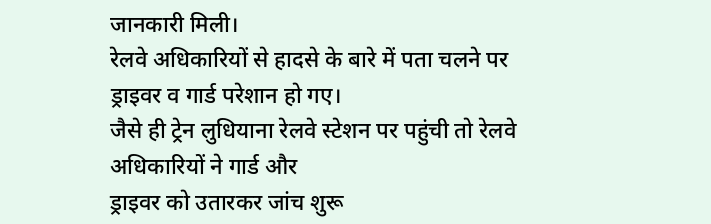जानकारी मिली।
रेलवे अधिकारियों से हादसे के बारे में पता चलने पर ड्राइवर व गार्ड परेशान हो गए।
जैसे ही ट्रेन लुधियाना रेलवे स्टेशन पर पहुंची तो रेलवे अधिकारियों ने गार्ड और
ड्राइवर को उतारकर जांच शुरू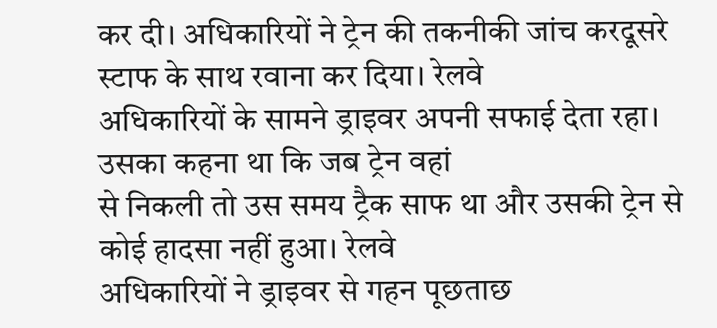कर दी। अधिकारियों ने ट्रेन की तकनीकी जांच करदूसरे स्टाफ के साथ रवाना कर दिया। रेलवे
अधिकारियों के सामने ड्राइवर अपनी सफाई देता रहा। उसका कहना था कि जब ट्रेन वहां
से निकली तो उस समय ट्रैक साफ था और उसकी ट्रेन से कोई हादसा नहीं हुआ। रेलवे
अधिकारियों ने ड्राइवर से गहन पूछताछ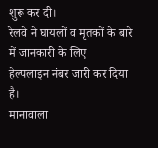शुरू कर दी।
रेलवे ने घायलों व मृतकों के बारे में जानकारी के लिए
हेल्पलाइन नंबर जारी कर दिया है।
मानावाला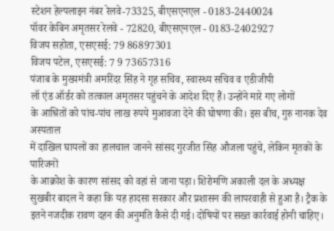स्टेशन हेल्पलाइन नंबर रेलवे-73325, बीएसएनएल - 0183-2440024
पॉवर केबिन अमृतसर रेलवे - 72820, बीएसएनएल - 0183-2402927
विजय सहोता, एसएसई: 79 86897301
विजय पटेल, एसएसई: 7 9 73657316
पंजाब के मुख्यमंत्री अमरिंदर सिंह ने गृह सचिव, स्वास्थ्य सचिव व एडीजीपी
लॉ एंड ऑर्डर को तत्काल अमृतसर पहुंचने के आदेश दिए हैं। उन्होंने मारे गए लोगों
के आश्रितों को पांच-पांच लाख रुपये मुआवजा देने की घोषणा की। इस बीच, गुरु नानक देव अस्पताल
में दाखिल घायलों का हालचाल जानने सांसद गुरजीत सिंह औजला पहुंचे, लेकिन मृतकों के पारिजनों
के आक्रोश के कारण सांसद को वहां से जाना पड़ा। शिरोमणि अकाली दल के अध्यक्ष
सुखबीर बादल ने कहा कि यह हादसा सरकार और प्रशासन की लापरवाही से हुआ है। ट्रैक के
इतने नजदीक रावण दहन की अनुमति कैसे दी गई। दोषियों पर सख्त कार्रवाई होनी चाहिए।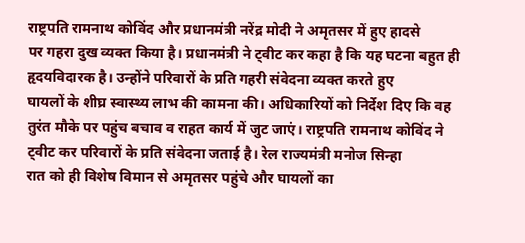राष्ट्रपति रामनाथ कोविंद और प्रधानमंत्री नरेंद्र मोदी ने अमृतसर में हुए हादसे
पर गहरा दुख व्यक्त किया है। प्रधानमंत्री ने ट्वीट कर कहा है कि यह घटना बहुत ही
हृदयविदारक है। उन्होंने परिवारों के प्रति गहरी संवेदना व्यक्त करते हुए
घायलों के शीघ्र स्वास्थ्य लाभ की कामना की। अधिकारियों को निर्देश दिए कि वह
तुरंत मौके पर पहुंच बचाव व राहत कार्य में जुट जाएं। राष्ट्रपति रामनाथ कोविंद ने
ट्वीट कर परिवारों के प्रति संवेदना जताई है। रेल राज्यमंत्री मनोज सिन्हा
रात को ही विशेष विमान से अमृतसर पहुंचे और घायलों का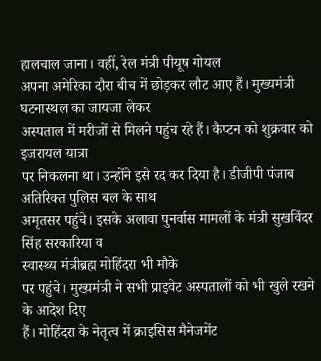हालचाल जाना। वहीं, रेल मंत्री पीयूष गोयल
अपना अमेरिका दौरा बीच में छोड़कर लौट आए हैं। मुख्यमंत्री घटनास्थल का जायजा लेकर
अस्पताल में मरीजों से मिलने पहुंच रहे हैं। कैप्टन को शुक्रवार को इजरायल यात्रा
पर निकलना था। उन्होंने इसे रद कर दिया है। डीजीपी पंजाब अतिरिक्त पुलिस बल के साथ
अमृतसर पहुंचे। इसके अलावा पुनर्वास मामलों के मंत्री सुखविंदर सिंह सरकारिया व
स्वास्थ्य मंत्रीब्रह्म मोहिंदरा भी मौके
पर पहुंचे। मुख्यमंत्री ने सभी प्राइवेट अस्पतालों को भी खुले रखने के आदेश दिए
हैं। मोहिंदरा के नेतृत्व में क्राइसिस मैनेजमेंट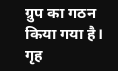ग्रुप का गठन किया गया है। गृह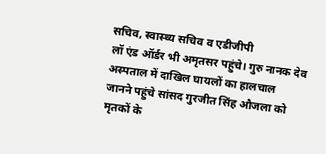सचिव, स्वास्थ्य सचिव व एडीजीपी
लॉ एंड ऑर्डर भी अमृतसर पहुंचे। गुरु नानक देव अस्पताल में दाखिल घायलों का हालचाल
जानने पहुंचे सांसद गुरजीत सिंह औजला को मृतकों के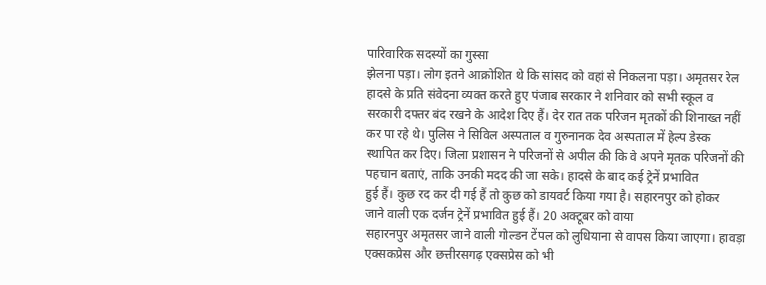पारिवारिक सदस्यों का गुस्सा
झेलना पड़ा। लोग इतने आक्रोशित थे कि सांसद को वहां से निकलना पड़ा। अमृतसर रेल
हादसे के प्रति संवेदना व्यक्त करते हुए पंजाब सरकार ने शनिवार को सभी स्कूल व
सरकारी दफ्तर बंद रखने के आदेश दिए हैं। देर रात तक परिजन मृतकों की शिनाख्त नहीं
कर पा रहे थे। पुलिस ने सिविल अस्पताल व गुरुनानक देव अस्पताल में हेल्प डेस्क
स्थापित कर दिए। जिला प्रशासन ने परिजनों से अपील की कि वे अपने मृतक परिजनों की
पहचान बताएं, ताकि उनकी मदद की जा सके। हादसे के बाद कई ट्रेनें प्रभावित
हुई हैं। कुछ रद कर दी गई हैं तो कुछ को डायवर्ट किया गया है। सहारनपुर को होकर
जाने वाली एक दर्जन ट्रेनें प्रभावित हुई हैं। 20 अक्टूबर को वाया
सहारनपुर अमृतसर जाने वाली गोल्डन टेंपल को लुधियाना से वापस किया जाएगा। हावड़ा
एक्सकप्रेस और छत्तीरसगढ़ एक्सप्रेस को भी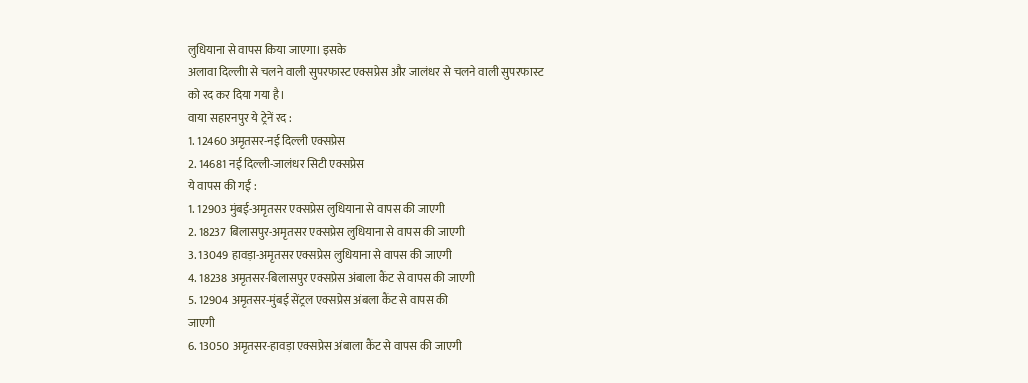लुधियाना से वापस किया जाएगा। इसके
अलावा दिल्लीा से चलने वाली सुपरफास्ट एक्सप्रेस और जालंधर से चलने वाली सुपरफास्ट
को रद कर दिया गया है।
वाया सहारनपुर ये ट्रेनें रद :
1. 12460 अमृतसर-नई दिल्ली एक्सप्रेस
2. 14681 नई दिल्ली-जालंधर सिटी एक्सप्रेस
ये वापस की गईं :
1. 12903 मुंबई-अमृतसर एक्सप्रेस लुधियाना से वापस की जाएगी
2. 18237 बिलासपुर-अमृतसर एक्सप्रेस लुधियाना से वापस की जाएगी
3. 13049 हावड़ा-अमृतसर एक्सप्रेस लुधियाना से वापस की जाएगी
4. 18238 अमृतसर-बिलासपुर एक्सप्रेस अंबाला कैंट से वापस की जाएगी
5. 12904 अमृतसर-मुंबई सेंट्रल एक्सप्रेस अंबला कैंट से वापस की
जाएगी
6. 13050 अमृतसर-हावड़ा एक्सप्रेस अंबाला कैंट से वापस की जाएगी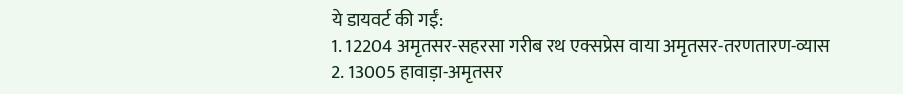ये डायवर्ट की गईं:
1. 12204 अमृतसर-सहरसा गरीब रथ एक्सप्रेस वाया अमृतसर-तरणतारण-व्यास
2. 13005 हावाड़ा-अमृतसर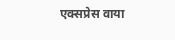एक्सप्रेस वाया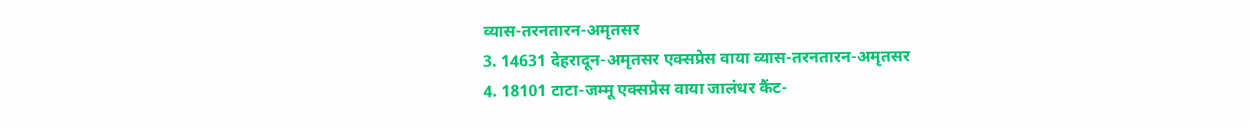व्यास-तरनतारन-अमृतसर
3. 14631 देहरादून-अमृतसर एक्सप्रेस वाया व्यास-तरनतारन-अमृतसर
4. 18101 टाटा-जम्मू एक्सप्रेस वाया जालंधर कैंट-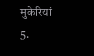मुकेरियां
5.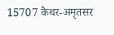15707 कैथर-अमृतसर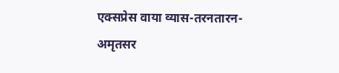एक्सप्रेस वाया व्यास-तरनतारन-अमृतसर